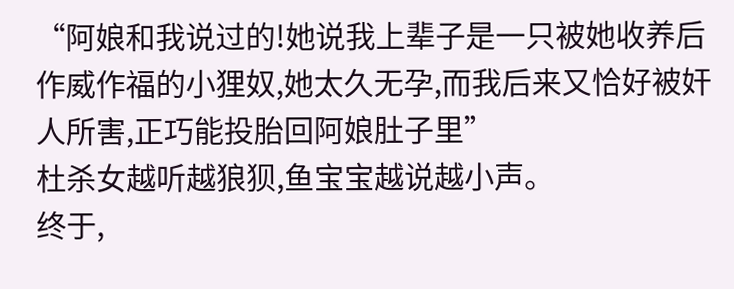“阿娘和我说过的!她说我上辈子是一只被她收养后作威作福的小狸奴,她太久无孕,而我后来又恰好被奸人所害,正巧能投胎回阿娘肚子里”
杜杀女越听越狼狈,鱼宝宝越说越小声。
终于,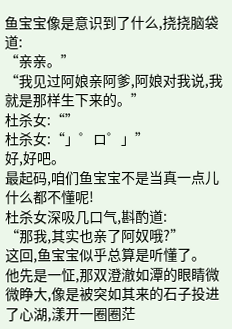鱼宝宝像是意识到了什么,挠挠脑袋道:
“亲亲。”
“我见过阿娘亲阿爹,阿娘对我说,我就是那样生下来的。”
杜杀女:“”
杜杀女:“」゜ロ゜」”
好,好吧。
最起码,咱们鱼宝宝不是当真一点儿什么都不懂呢!
杜杀女深吸几口气,斟酌道:
“那我,其实也亲了阿奴哦?”
这回,鱼宝宝似乎总算是听懂了。
他先是一怔,那双澄澈如潭的眼睛微微睁大,像是被突如其来的石子投进了心湖,漾开一圈圈茫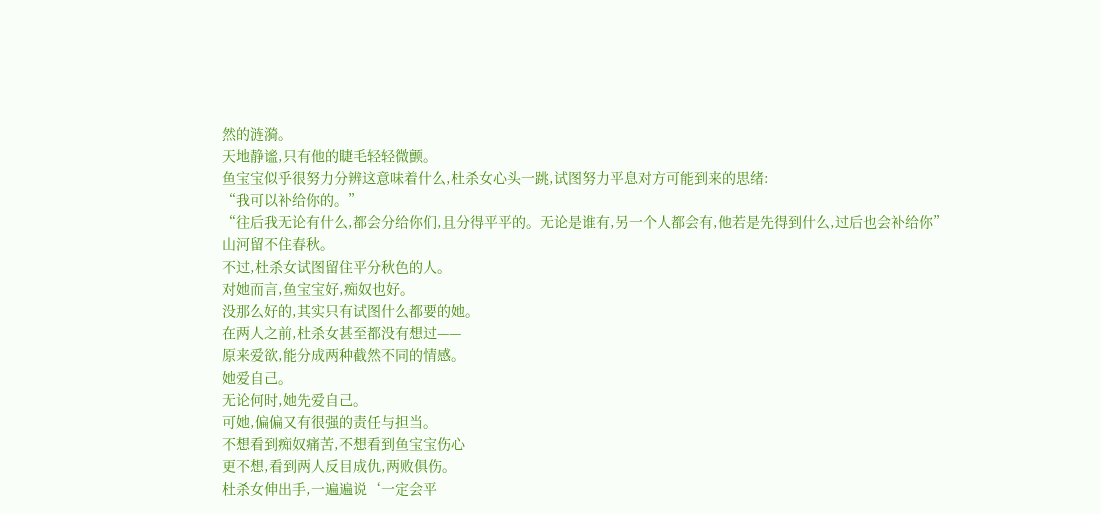然的涟漪。
天地静谧,只有他的睫毛轻轻微颤。
鱼宝宝似乎很努力分辨这意味着什么,杜杀女心头一跳,试图努力平息对方可能到来的思绪:
“我可以补给你的。”
“往后我无论有什么,都会分给你们,且分得平平的。无论是谁有,另一个人都会有,他若是先得到什么,过后也会补给你”
山河留不住春秋。
不过,杜杀女试图留住平分秋色的人。
对她而言,鱼宝宝好,痴奴也好。
没那么好的,其实只有试图什么都要的她。
在两人之前,杜杀女甚至都没有想过——
原来爱欲,能分成两种截然不同的情感。
她爱自己。
无论何时,她先爱自己。
可她,偏偏又有很强的责任与担当。
不想看到痴奴痛苦,不想看到鱼宝宝伤心
更不想,看到两人反目成仇,两败俱伤。
杜杀女伸出手,一遍遍说‘一定会平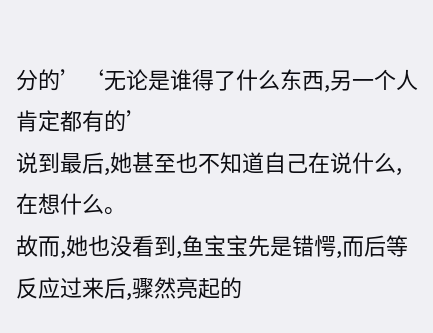分的’‘无论是谁得了什么东西,另一个人肯定都有的’
说到最后,她甚至也不知道自己在说什么,在想什么。
故而,她也没看到,鱼宝宝先是错愕,而后等反应过来后,骤然亮起的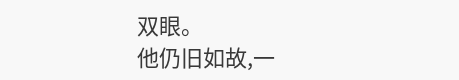双眼。
他仍旧如故,一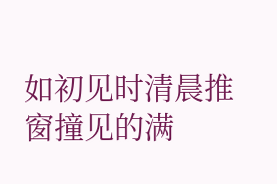如初见时清晨推窗撞见的满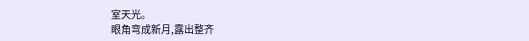室天光。
眼角弯成新月,露出整齐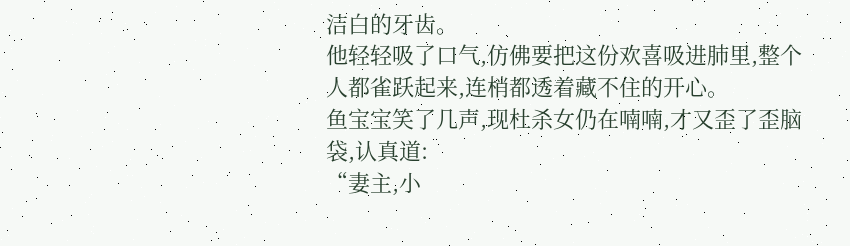洁白的牙齿。
他轻轻吸了口气,仿佛要把这份欢喜吸进肺里,整个人都雀跃起来,连梢都透着藏不住的开心。
鱼宝宝笑了几声,现杜杀女仍在喃喃,才又歪了歪脑袋,认真道:
“妻主,小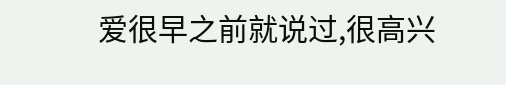爱很早之前就说过,很高兴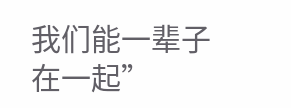我们能一辈子在一起”